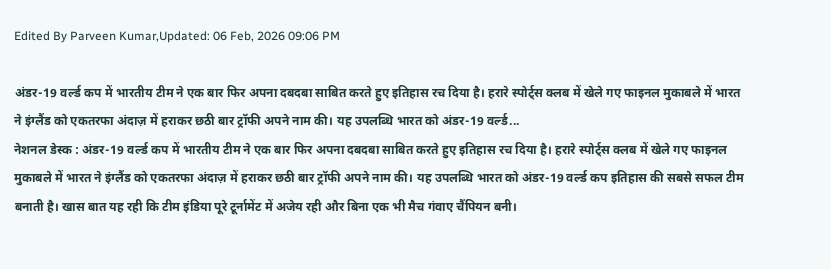Edited By Parveen Kumar,Updated: 06 Feb, 2026 09:06 PM

अंडर-19 वर्ल्ड कप में भारतीय टीम ने एक बार फिर अपना दबदबा साबित करते हुए इतिहास रच दिया है। हरारे स्पोर्ट्स क्लब में खेले गए फाइनल मुकाबले में भारत ने इंग्लैंड को एकतरफा अंदाज़ में हराकर छठी बार ट्रॉफी अपने नाम की। यह उपलब्धि भारत को अंडर-19 वर्ल्ड...
नेशनल डेस्क : अंडर-19 वर्ल्ड कप में भारतीय टीम ने एक बार फिर अपना दबदबा साबित करते हुए इतिहास रच दिया है। हरारे स्पोर्ट्स क्लब में खेले गए फाइनल मुकाबले में भारत ने इंग्लैंड को एकतरफा अंदाज़ में हराकर छठी बार ट्रॉफी अपने नाम की। यह उपलब्धि भारत को अंडर-19 वर्ल्ड कप इतिहास की सबसे सफल टीम बनाती है। खास बात यह रही कि टीम इंडिया पूरे टूर्नामेंट में अजेय रही और बिना एक भी मैच गंवाए चैंपियन बनी।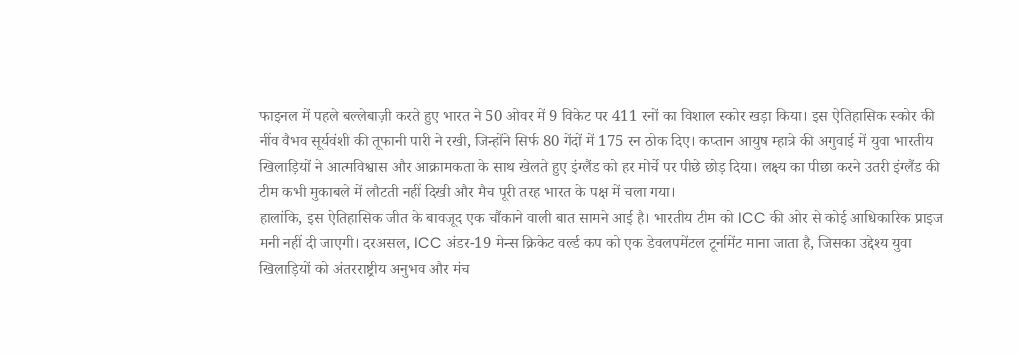फाइनल में पहले बल्लेबाज़ी करते हुए भारत ने 50 ओवर में 9 विकेट पर 411 रनों का विशाल स्कोर खड़ा किया। इस ऐतिहासिक स्कोर की नींव वैभव सूर्यवंशी की तूफानी पारी ने रखी, जिन्होंने सिर्फ 80 गेंदों में 175 रन ठोक दिए। कप्तान आयुष म्हात्रे की अगुवाई में युवा भारतीय खिलाड़ियों ने आत्मविश्वास और आक्रामकता के साथ खेलते हुए इंग्लैंड को हर मोर्चे पर पीछे छोड़ दिया। लक्ष्य का पीछा करने उतरी इंग्लैंड की टीम कभी मुकाबले में लौटती नहीं दिखी और मैच पूरी तरह भारत के पक्ष में चला गया।
हालांकि, इस ऐतिहासिक जीत के बावजूद एक चौंकाने वाली बात सामने आई है। भारतीय टीम को ICC की ओर से कोई आधिकारिक प्राइज मनी नहीं दी जाएगी। दरअसल, ICC अंडर-19 मेन्स क्रिकेट वर्ल्ड कप को एक डेवलपमेंटल टूर्नामेंट माना जाता है, जिसका उद्देश्य युवा खिलाड़ियों को अंतरराष्ट्रीय अनुभव और मंच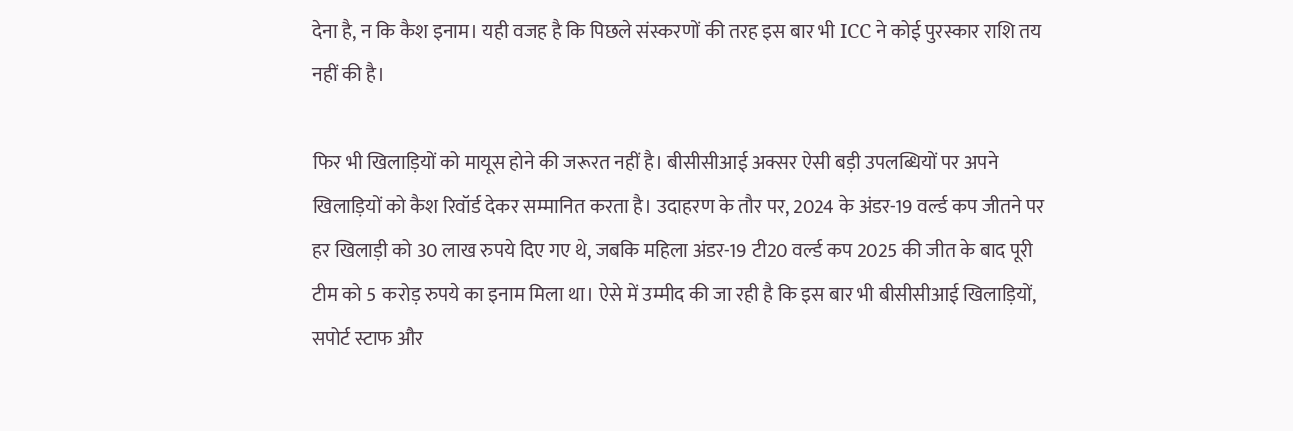देना है, न कि कैश इनाम। यही वजह है कि पिछले संस्करणों की तरह इस बार भी ICC ने कोई पुरस्कार राशि तय नहीं की है।

फिर भी खिलाड़ियों को मायूस होने की जरूरत नहीं है। बीसीसीआई अक्सर ऐसी बड़ी उपलब्धियों पर अपने खिलाड़ियों को कैश रिवॉर्ड देकर सम्मानित करता है। उदाहरण के तौर पर, 2024 के अंडर-19 वर्ल्ड कप जीतने पर हर खिलाड़ी को 30 लाख रुपये दिए गए थे, जबकि महिला अंडर-19 टी20 वर्ल्ड कप 2025 की जीत के बाद पूरी टीम को 5 करोड़ रुपये का इनाम मिला था। ऐसे में उम्मीद की जा रही है कि इस बार भी बीसीसीआई खिलाड़ियों, सपोर्ट स्टाफ और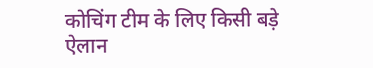कोचिंग टीम के लिए किसी बड़े ऐलान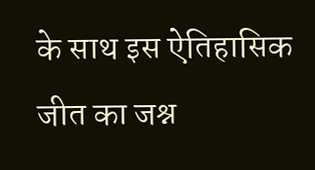के साथ इस ऐतिहासिक जीत का जश्न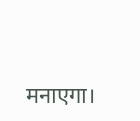मनाएगा।